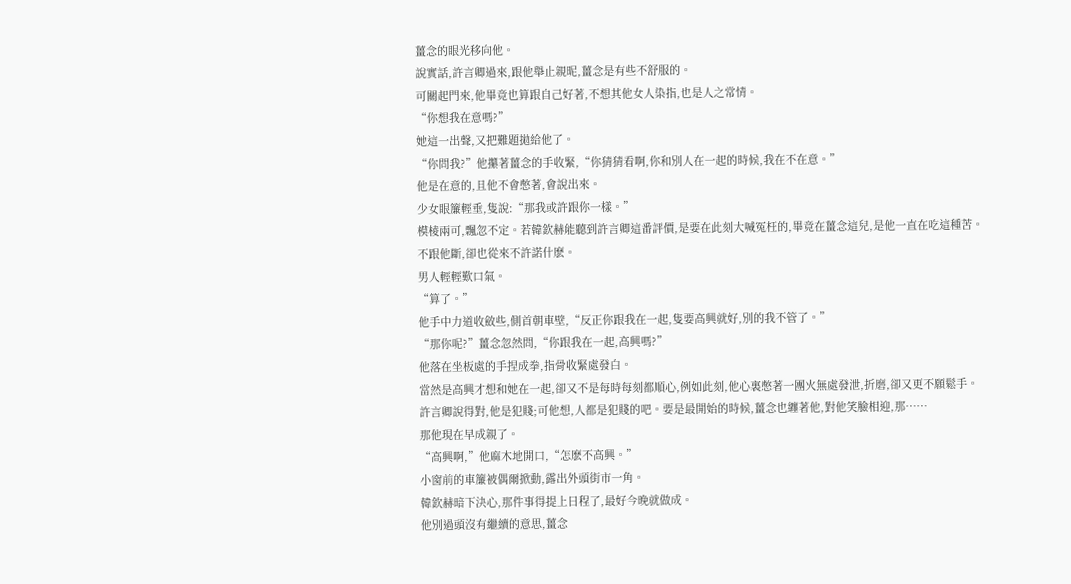薑念的眼光移向他。
說實話,許言卿過來,跟他舉止親昵,薑念是有些不舒服的。
可關起門來,他畢竟也算跟自己好著,不想其他女人染指,也是人之常情。
“你想我在意嗎?”
她這一出聲,又把難題拋給他了。
“你問我?”他攥著薑念的手收緊,“你猜猜看啊,你和別人在一起的時候,我在不在意。”
他是在意的,且他不會憋著,會說出來。
少女眼簾輕垂,隻說:“那我或許跟你一樣。”
模棱兩可,飄忽不定。若韓欽赫能聽到許言卿這番評價,是要在此刻大喊冤枉的,畢竟在薑念這兒,是他一直在吃這種苦。
不跟他斷,卻也從來不許諾什麽。
男人輕輕歎口氣。
“算了。”
他手中力道收斂些,側首朝車壁,“反正你跟我在一起,隻要高興就好,別的我不管了。”
“那你呢?”薑念忽然問,“你跟我在一起,高興嗎?”
他落在坐板處的手捏成拳,指骨收緊處發白。
當然是高興才想和她在一起,卻又不是每時每刻都順心,例如此刻,他心裏憋著一團火無處發泄,折磨,卻又更不願鬆手。
許言卿說得對,他是犯賤;可他想,人都是犯賤的吧。要是最開始的時候,薑念也纏著他,對他笑臉相迎,那……
那他現在早成親了。
“高興啊,”他麻木地開口,“怎麽不高興。”
小窗前的車簾被偶爾掀動,露出外頭街市一角。
韓欽赫暗下決心,那件事得提上日程了,最好今晚就做成。
他別過頭沒有繼續的意思,薑念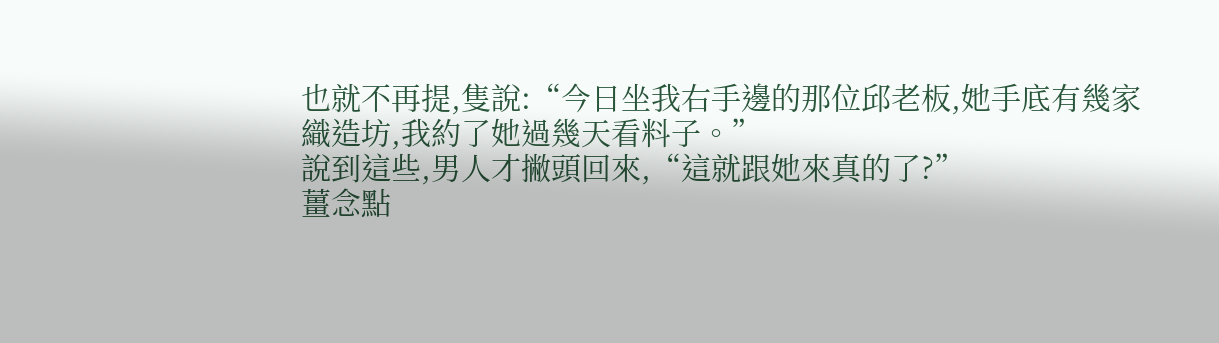也就不再提,隻說:“今日坐我右手邊的那位邱老板,她手底有幾家織造坊,我約了她過幾天看料子。”
說到這些,男人才撇頭回來,“這就跟她來真的了?”
薑念點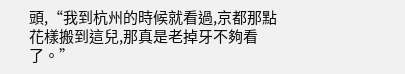頭,“我到杭州的時候就看過,京都那點花樣搬到這兒,那真是老掉牙不夠看了。”